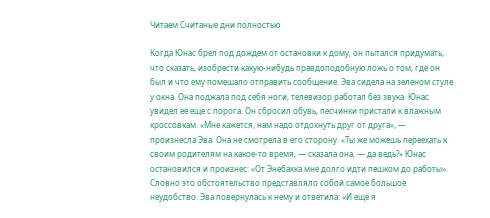Читаем Считаные дни полностью

Когда Юнас брел под дождем от остановки к дому, он пытался придумать, что сказать, изобрести какую-нибудь правдоподобную ложь о том, где он был и что ему помешало отправить сообщение. Эва сидела на зеленом стуле у окна. Она поджала под себя ноги, телевизор работал без звука. Юнас увидел ее еще с порога. Он сбросил обувь, песчинки пристали к влажным кроссовкам. «Мне кажется, нам надо отдохнуть друг от друга», — произнесла Эва. Она не смотрела в его сторону. «Ты же можешь переехать к своим родителям на какое-то время, — сказала она, — да ведь?» Юнас остановился и произнес: «От Энебакка мне долго идти пешком до работы». Словно это обстоятельство представляло собой самое большое неудобство. Эва повернулась к нему и ответила: «И еще я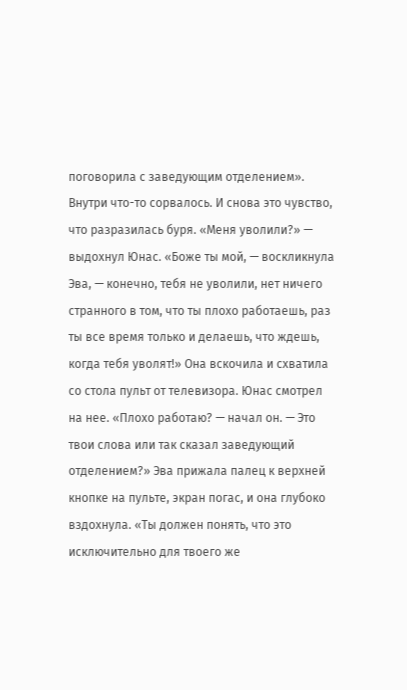поговорила с заведующим отделением». Внутри что-то сорвалось. И снова это чувство, что разразилась буря. «Меня уволили?» — выдохнул Юнас. «Боже ты мой, — воскликнула Эва, — конечно, тебя не уволили, нет ничего странного в том, что ты плохо работаешь, раз ты все время только и делаешь, что ждешь, когда тебя уволят!» Она вскочила и схватила со стола пульт от телевизора. Юнас смотрел на нее. «Плохо работаю? — начал он. — Это твои слова или так сказал заведующий отделением?» Эва прижала палец к верхней кнопке на пульте, экран погас, и она глубоко вздохнула. «Ты должен понять, что это исключительно для твоего же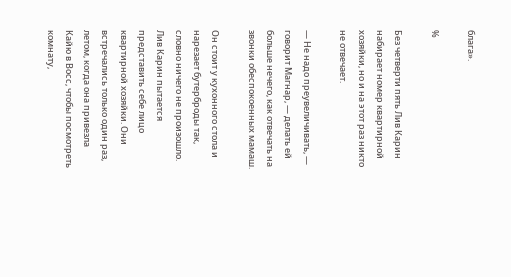блага».

%

Без четверти пять Лив Карин набирает номер квартирной хозяйки, но и на этот раз никто не отвечает.

— Не надо преувеличивать, — говорит Магнар, — делать ей больше нечего, как отвечать на звонки обеспокоенных мамаш.

Он стоит у кухонного стола и нарезает бутерброды так, словно ничего не произошло. Лив Карин пытается представить себе лицо квартирной хозяйки. Они встречались только один раз, летом, когда она привезла Кайю в Восс, чтобы посмотреть комнату,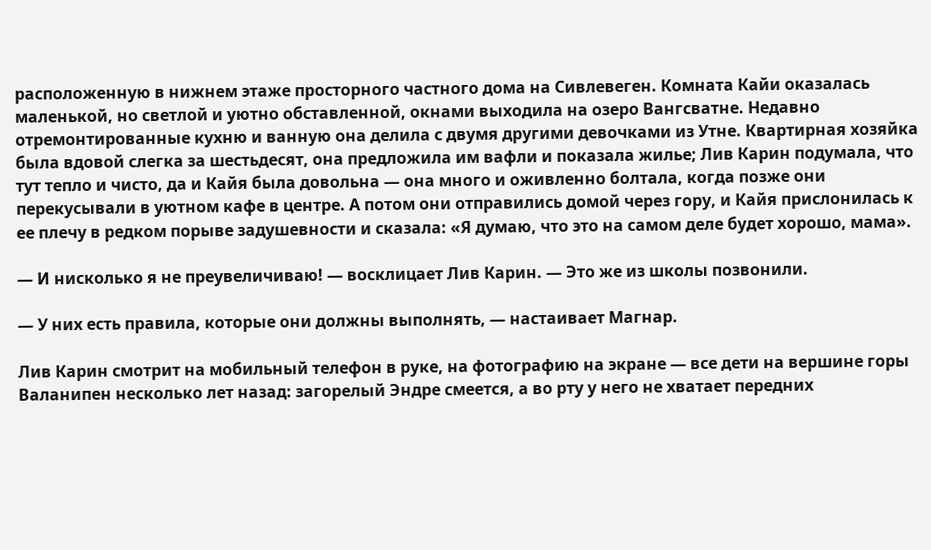расположенную в нижнем этаже просторного частного дома на Сивлевеген. Комната Кайи оказалась маленькой, но светлой и уютно обставленной, окнами выходила на озеро Вангсватне. Недавно отремонтированные кухню и ванную она делила с двумя другими девочками из Утне. Квартирная хозяйка была вдовой слегка за шестьдесят, она предложила им вафли и показала жилье; Лив Карин подумала, что тут тепло и чисто, да и Кайя была довольна — она много и оживленно болтала, когда позже они перекусывали в уютном кафе в центре. А потом они отправились домой через гору, и Кайя прислонилась к ее плечу в редком порыве задушевности и сказала: «Я думаю, что это на самом деле будет хорошо, мама».

— И нисколько я не преувеличиваю! — восклицает Лив Карин. — Это же из школы позвонили.

— У них есть правила, которые они должны выполнять, — настаивает Магнар.

Лив Карин смотрит на мобильный телефон в руке, на фотографию на экране — все дети на вершине горы Валанипен несколько лет назад: загорелый Эндре смеется, а во рту у него не хватает передних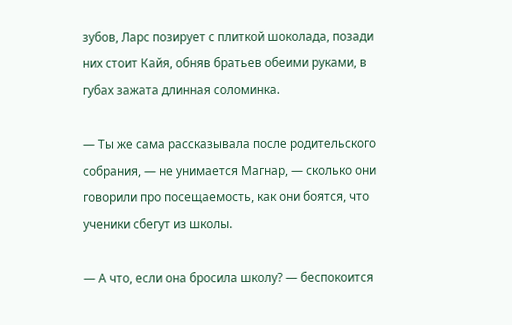зубов, Ларс позирует с плиткой шоколада, позади них стоит Кайя, обняв братьев обеими руками, в губах зажата длинная соломинка.

— Ты же сама рассказывала после родительского собрания, — не унимается Магнар, — сколько они говорили про посещаемость, как они боятся, что ученики сбегут из школы.

— А что, если она бросила школу? — беспокоится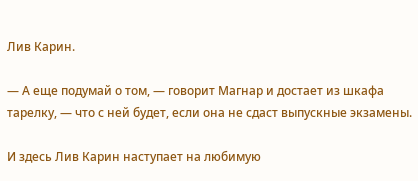Лив Карин.

— А еще подумай о том, — говорит Магнар и достает из шкафа тарелку, — что с ней будет, если она не сдаст выпускные экзамены.

И здесь Лив Карин наступает на любимую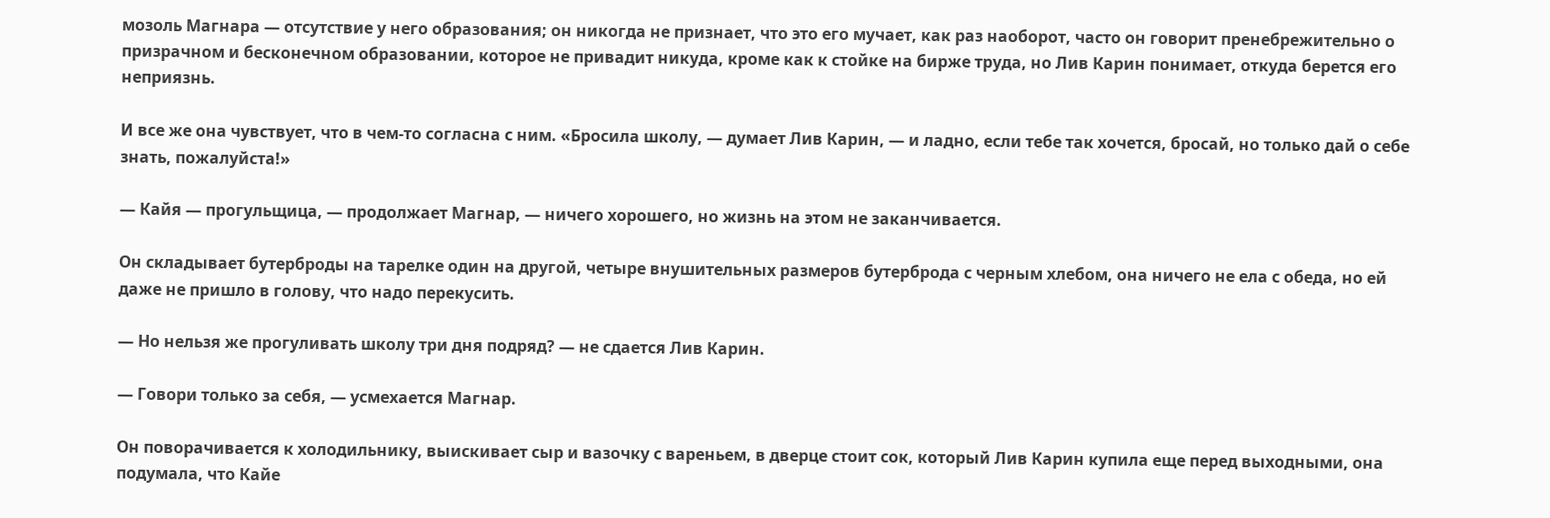мозоль Магнара — отсутствие у него образования; он никогда не признает, что это его мучает, как раз наоборот, часто он говорит пренебрежительно о призрачном и бесконечном образовании, которое не привадит никуда, кроме как к стойке на бирже труда, но Лив Карин понимает, откуда берется его неприязнь.

И все же она чувствует, что в чем-то согласна с ним. «Бросила школу, — думает Лив Карин, — и ладно, если тебе так хочется, бросай, но только дай о себе знать, пожалуйста!»

— Кайя — прогульщица, — продолжает Магнар, — ничего хорошего, но жизнь на этом не заканчивается.

Он складывает бутерброды на тарелке один на другой, четыре внушительных размеров бутерброда с черным хлебом, она ничего не ела с обеда, но ей даже не пришло в голову, что надо перекусить.

— Но нельзя же прогуливать школу три дня подряд? — не сдается Лив Карин.

— Говори только за себя, — усмехается Магнар.

Он поворачивается к холодильнику, выискивает сыр и вазочку с вареньем, в дверце стоит сок, который Лив Карин купила еще перед выходными, она подумала, что Кайе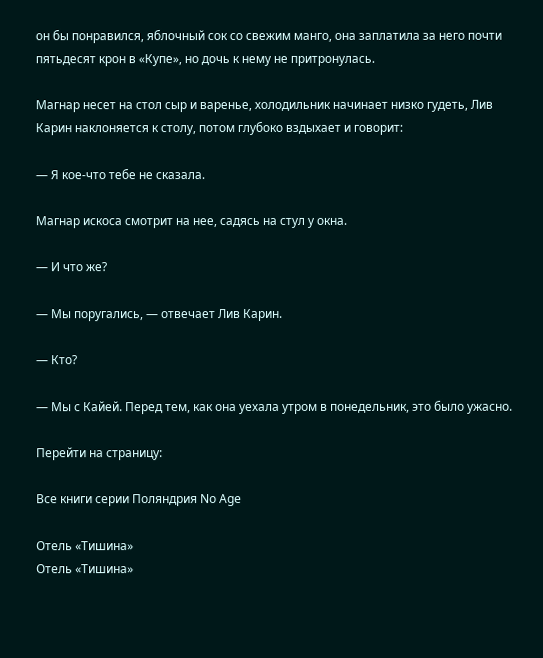он бы понравился, яблочный сок со свежим манго, она заплатила за него почти пятьдесят крон в «Купе», но дочь к нему не притронулась.

Магнар несет на стол сыр и варенье, холодильник начинает низко гудеть, Лив Карин наклоняется к столу, потом глубоко вздыхает и говорит:

— Я кое-что тебе не сказала.

Магнар искоса смотрит на нее, садясь на стул у окна.

— И что же?

— Мы поругались, — отвечает Лив Карин.

— Кто?

— Мы с Кайей. Перед тем, как она уехала утром в понедельник, это было ужасно.

Перейти на страницу:

Все книги серии Поляндрия No Age

Отель «Тишина»
Отель «Тишина»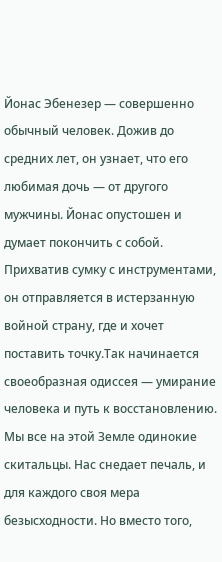Йонас Эбенезер — совершенно обычный человек. Дожив до средних лет, он узнает, что его любимая дочь — от другого мужчины. Йонас опустошен и думает покончить с собой. Прихватив сумку с инструментами, он отправляется в истерзанную войной страну, где и хочет поставить точку.Так начинается своеобразная одиссея — умирание человека и путь к восстановлению. Мы все на этой Земле одинокие скитальцы. Нас снедает печаль, и для каждого своя мера безысходности. Но вместо того,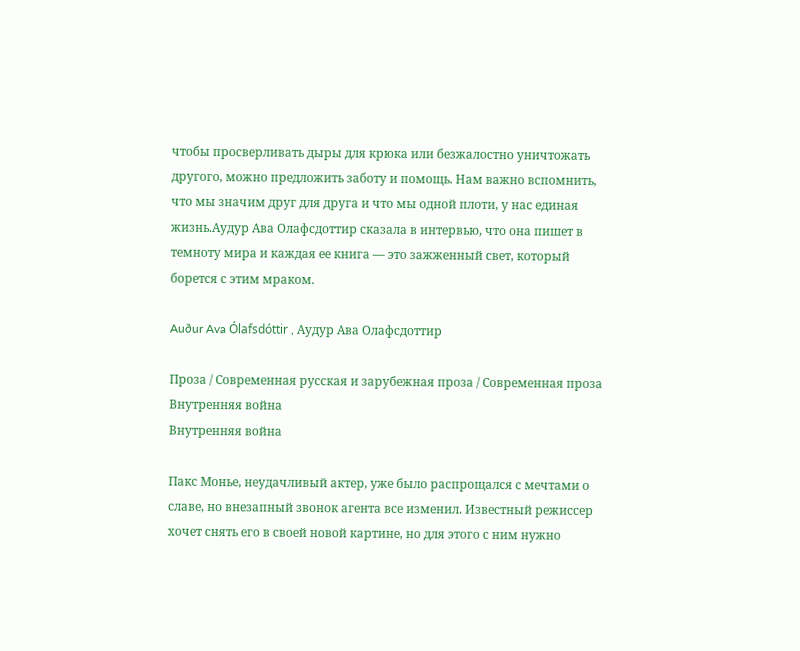чтобы просверливать дыры для крюка или безжалостно уничтожать другого, можно предложить заботу и помощь. Нам важно вспомнить, что мы значим друг для друга и что мы одной плоти, у нас единая жизнь.Аудур Ава Олафсдоттир сказала в интервью, что она пишет в темноту мира и каждая ее книга — это зажженный свет, который борется с этим мраком.

Auður Ava Ólafsdóttir , Аудур Ава Олафсдоттир

Проза / Современная русская и зарубежная проза / Современная проза
Внутренняя война
Внутренняя война

Пакс Монье, неудачливый актер, уже было распрощался с мечтами о славе, но внезапный звонок агента все изменил. Известный режиссер хочет снять его в своей новой картине, но для этого с ним нужно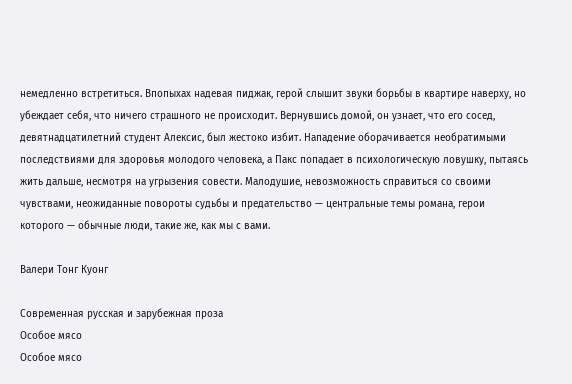немедленно встретиться. Впопыхах надевая пиджак, герой слышит звуки борьбы в квартире наверху, но убеждает себя, что ничего страшного не происходит. Вернувшись домой, он узнает, что его сосед, девятнадцатилетний студент Алексис, был жестоко избит. Нападение оборачивается необратимыми последствиями для здоровья молодого человека, а Пакс попадает в психологическую ловушку, пытаясь жить дальше, несмотря на угрызения совести. Малодушие, невозможность справиться со своими чувствами, неожиданные повороты судьбы и предательство — центральные темы романа, герои которого — обычные люди, такие же, как мы с вами.

Валери Тонг Куонг

Современная русская и зарубежная проза
Особое мясо
Особое мясо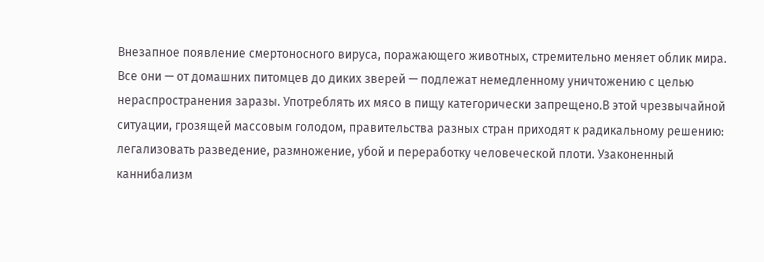Внезапное появление смертоносного вируса, поражающего животных, стремительно меняет облик мира. Все они — от домашних питомцев до диких зверей — подлежат немедленному уничтожению с целью нераспространения заразы. Употреблять их мясо в пищу категорически запрещено.В этой чрезвычайной ситуации, грозящей массовым голодом, правительства разных стран приходят к радикальному решению: легализовать разведение, размножение, убой и переработку человеческой плоти. Узаконенный каннибализм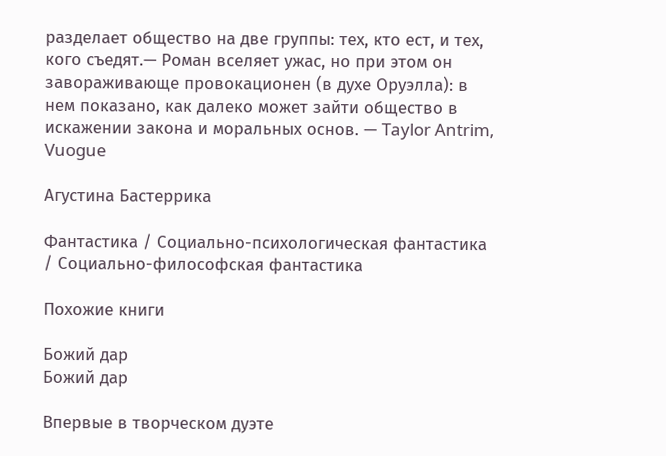разделает общество на две группы: тех, кто ест, и тех, кого съедят.— Роман вселяет ужас, но при этом он завораживающе провокационен (в духе Оруэлла): в нем показано, как далеко может зайти общество в искажении закона и моральных основ. — Taylor Antrim, Vuogue

Агустина Бастеррика

Фантастика / Социально-психологическая фантастика / Социально-философская фантастика

Похожие книги

Божий дар
Божий дар

Впервые в творческом дуэте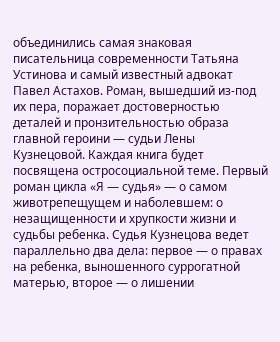объединились самая знаковая писательница современности Татьяна Устинова и самый известный адвокат Павел Астахов. Роман, вышедший из-под их пера, поражает достоверностью деталей и пронзительностью образа главной героини — судьи Лены Кузнецовой. Каждая книга будет посвящена остросоциальной теме. Первый роман цикла «Я — судья» — о самом животрепещущем и наболевшем: о незащищенности и хрупкости жизни и судьбы ребенка. Судья Кузнецова ведет параллельно два дела: первое — о правах на ребенка, выношенного суррогатной матерью, второе — о лишении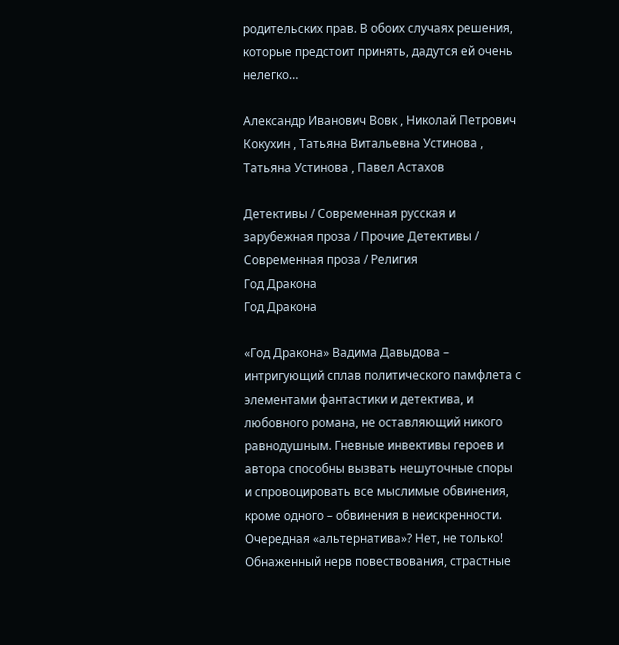родительских прав. В обоих случаях решения, которые предстоит принять, дадутся ей очень нелегко…

Александр Иванович Вовк , Николай Петрович Кокухин , Татьяна Витальевна Устинова , Татьяна Устинова , Павел Астахов

Детективы / Современная русская и зарубежная проза / Прочие Детективы / Современная проза / Религия
Год Дракона
Год Дракона

«Год Дракона» Вадима Давыдова – интригующий сплав политического памфлета с элементами фантастики и детектива, и любовного романа, не оставляющий никого равнодушным. Гневные инвективы героев и автора способны вызвать нешуточные споры и спровоцировать все мыслимые обвинения, кроме одного – обвинения в неискренности. Очередная «альтернатива»? Нет, не только! Обнаженный нерв повествования, страстные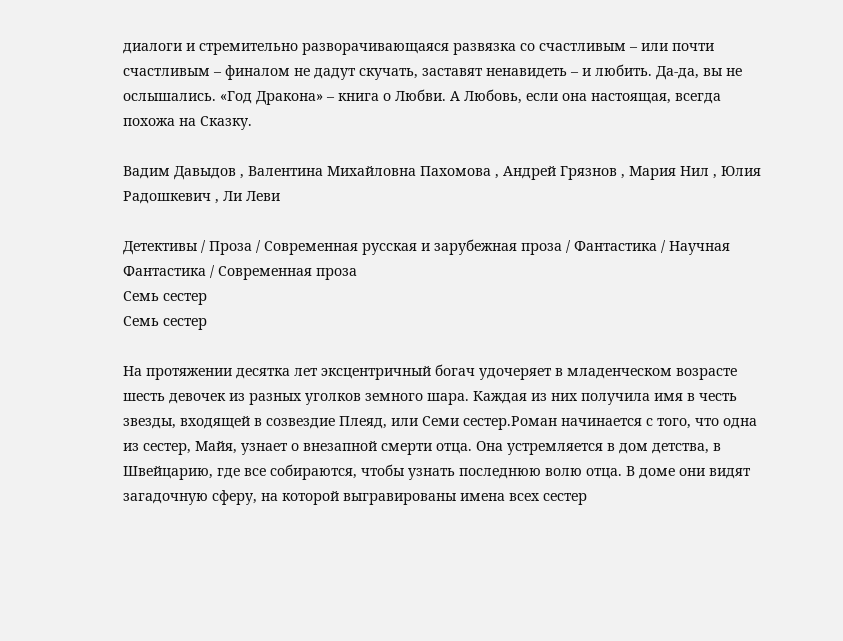диалоги и стремительно разворачивающаяся развязка со счастливым – или почти счастливым – финалом не дадут скучать, заставят ненавидеть – и любить. Да-да, вы не ослышались. «Год Дракона» – книга о Любви. А Любовь, если она настоящая, всегда похожа на Сказку.

Вадим Давыдов , Валентина Михайловна Пахомова , Андрей Грязнов , Мария Нил , Юлия Радошкевич , Ли Леви

Детективы / Проза / Современная русская и зарубежная проза / Фантастика / Научная Фантастика / Современная проза
Семь сестер
Семь сестер

На протяжении десятка лет эксцентричный богач удочеряет в младенческом возрасте шесть девочек из разных уголков земного шара. Каждая из них получила имя в честь звезды, входящей в созвездие Плеяд, или Семи сестер.Роман начинается с того, что одна из сестер, Майя, узнает о внезапной смерти отца. Она устремляется в дом детства, в Швейцарию, где все собираются, чтобы узнать последнюю волю отца. В доме они видят загадочную сферу, на которой выгравированы имена всех сестер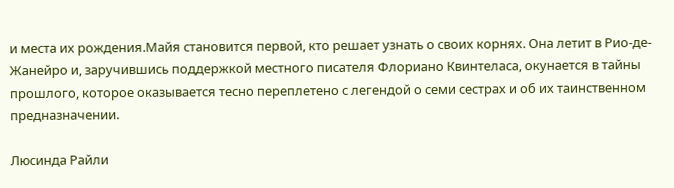и места их рождения.Майя становится первой, кто решает узнать о своих корнях. Она летит в Рио-де-Жанейро и, заручившись поддержкой местного писателя Флориано Квинтеласа, окунается в тайны прошлого, которое оказывается тесно переплетено с легендой о семи сестрах и об их таинственном предназначении.

Люсинда Райли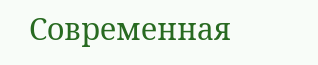Современная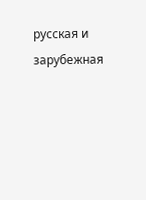русская и зарубежная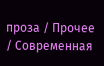проза / Прочее / Современная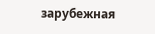зарубежная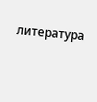литература